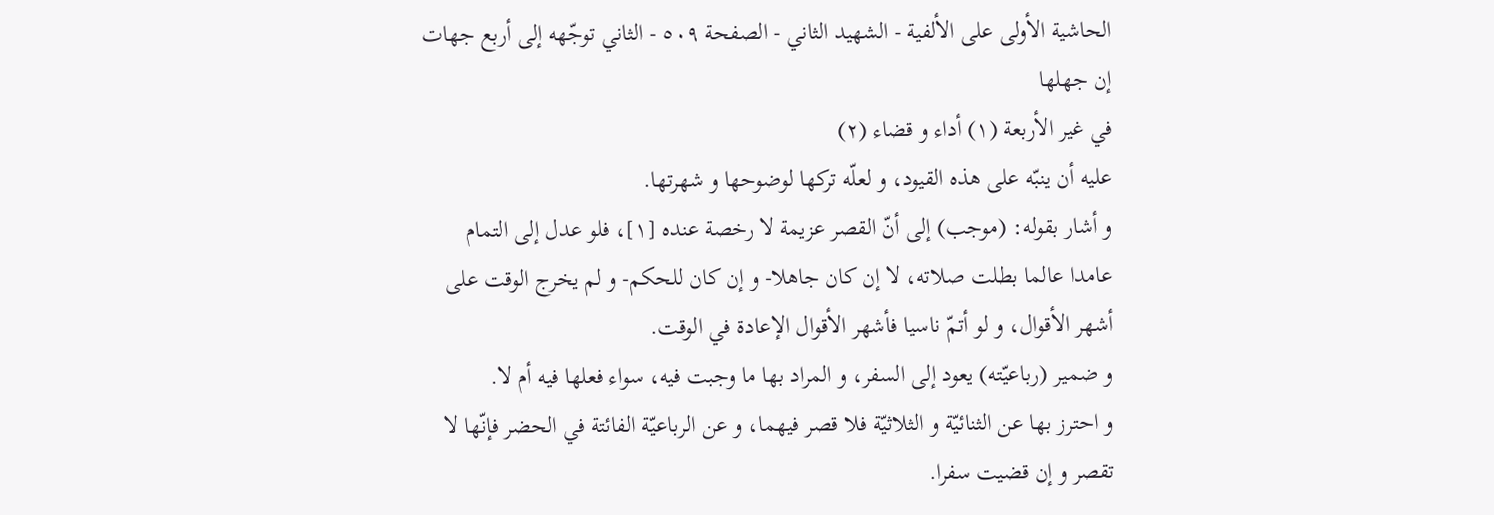الحاشية الأولى على الألفية - الشهيد الثاني - الصفحة ٥٠٩ - الثاني توجّهه إلى أربع جهات إن جهلها
في غير الأربعة (١) أداء و قضاء (٢)
عليه أن ينبّه على هذه القيود، و لعلّه تركها لوضوحها و شهرتها.
و أشار بقوله: (موجب) إلى أنّ القصر عزيمة لا رخصة عنده [١]، فلو عدل إلى التمام عامدا عالما بطلت صلاته، لا إن كان جاهلا- و إن كان للحكم- و لم يخرج الوقت على أشهر الأقوال، و لو أتمّ ناسيا فأشهر الأقوال الإعادة في الوقت.
و ضمير (رباعيّته) يعود إلى السفر، و المراد بها ما وجبت فيه، سواء فعلها فيه أم لا.
و احترز بها عن الثنائيّة و الثلاثيّة فلا قصر فيهما، و عن الرباعيّة الفائتة في الحضر فإنّها لا تقصر و إن قضيت سفرا.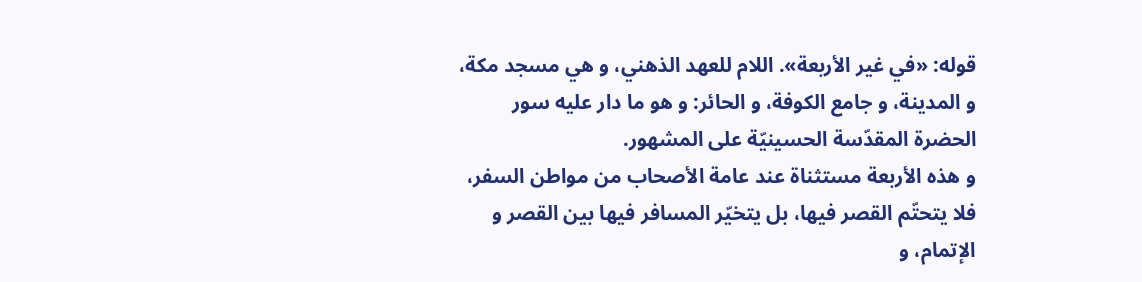قوله: «في غير الأربعة». اللام للعهد الذهني، و هي مسجد مكة، و المدينة، و جامع الكوفة، و الحائر: و هو ما دار عليه سور الحضرة المقدّسة الحسينيّة على المشهور.
و هذه الأربعة مستثناة عند عامة الأصحاب من مواطن السفر، فلا يتحتّم القصر فيها، بل يتخيّر المسافر فيها بين القصر و الإتمام، و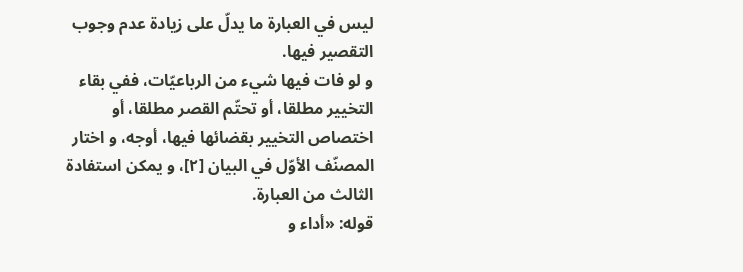ليس في العبارة ما يدلّ على زيادة عدم وجوب التقصير فيها.
و لو فات فيها شيء من الرباعيّات، ففي بقاء التخيير مطلقا، أو تحتّم القصر مطلقا، أو اختصاص التخيير بقضائها فيها، أوجه، و اختار المصنّف الأوّل في البيان [٢]، و يمكن استفادة الثالث من العبارة.
قوله: «أداء و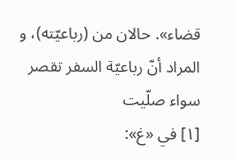قضاء». حالان من (رباعيّته)، و المراد أنّ رباعيّة السفر تقصر سواء صلّيت
[١] في «غ»: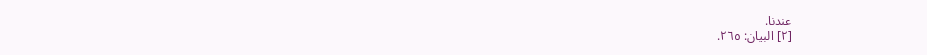عندنا.
[٢] البيان: ٢٦٥.